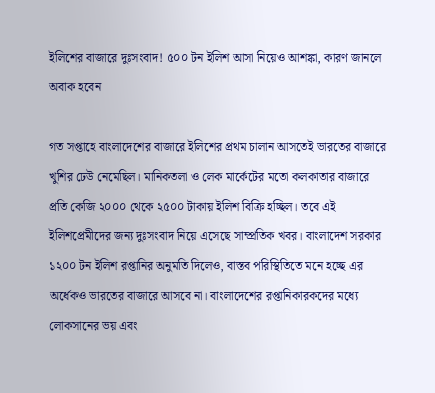ইলিশের বাজারে দুঃসংবাদ! ৫০০ টন ইলিশ আসা নিয়েও আশঙ্কা, কারণ জানলে অবাক হবেন

গত সপ্তাহে বাংলাদেশের বাজারে ইলিশের প্রথম চালান আসতেই ভারতের বাজারে খুশির ঢেউ নেমেছিল। মানিকতলা ও লেক মার্কেটের মতো কলকাতার বাজারে প্রতি কেজি ২০০০ থেকে ২৫০০ টাকায় ইলিশ বিক্রি হচ্ছিল। তবে এই ইলিশপ্রেমীদের জন্য দুঃসংবাদ নিয়ে এসেছে সাম্প্রতিক খবর। বাংলাদেশ সরকার ১২০০ টন ইলিশ রপ্তানির অনুমতি দিলেও, বাস্তব পরিস্থিতিতে মনে হচ্ছে এর অর্ধেকও ভারতের বাজারে আসবে না। বাংলাদেশের রপ্তানিকারকদের মধ্যে লোকসানের ভয় এবং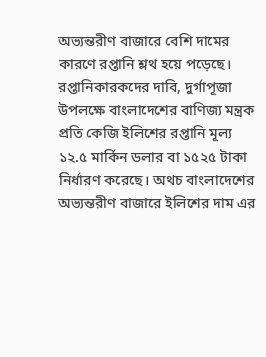অভ্যন্তরীণ বাজারে বেশি দামের কারণে রপ্তানি শ্লথ হয়ে পড়েছে।
রপ্তানিকারকদের দাবি, দুর্গাপূজা উপলক্ষে বাংলাদেশের বাণিজ্য মন্ত্রক প্রতি কেজি ইলিশের রপ্তানি মূল্য ১২.৫ মার্কিন ডলার বা ১৫২৫ টাকা নির্ধারণ করেছে। অথচ বাংলাদেশের অভ্যন্তরীণ বাজারে ইলিশের দাম এর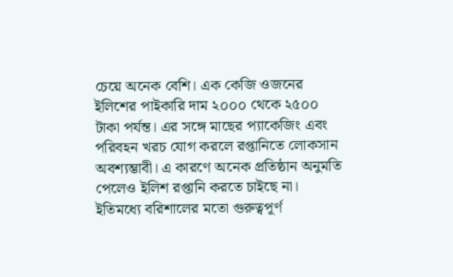চেয়ে অনেক বেশি। এক কেজি ওজনের ইলিশের পাইকারি দাম ২০০০ থেকে ২৫০০ টাকা পর্যন্ত। এর সঙ্গে মাছের প্যাকেজিং এবং পরিবহন খরচ যোগ করলে রপ্তানিতে লোকসান অবশ্যম্ভাবী। এ কারণে অনেক প্রতিষ্ঠান অনুমতি পেলেও ইলিশ রপ্তানি করতে চাইছে না। ইতিমধ্যে বরিশালের মতো গুরুত্বপূর্ণ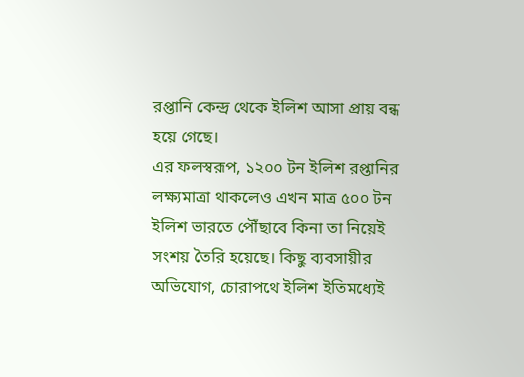রপ্তানি কেন্দ্র থেকে ইলিশ আসা প্রায় বন্ধ হয়ে গেছে।
এর ফলস্বরূপ, ১২০০ টন ইলিশ রপ্তানির লক্ষ্যমাত্রা থাকলেও এখন মাত্র ৫০০ টন ইলিশ ভারতে পৌঁছাবে কিনা তা নিয়েই সংশয় তৈরি হয়েছে। কিছু ব্যবসায়ীর অভিযোগ, চোরাপথে ইলিশ ইতিমধ্যেই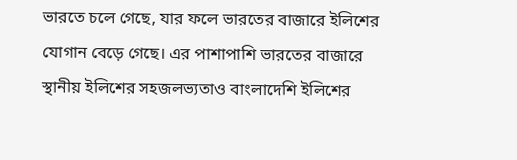ভারতে চলে গেছে, যার ফলে ভারতের বাজারে ইলিশের যোগান বেড়ে গেছে। এর পাশাপাশি ভারতের বাজারে স্থানীয় ইলিশের সহজলভ্যতাও বাংলাদেশি ইলিশের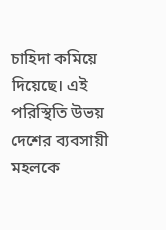চাহিদা কমিয়ে দিয়েছে। এই পরিস্থিতি উভয় দেশের ব্যবসায়ী মহলকে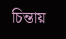চিন্তায়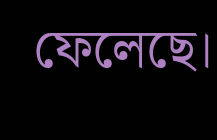ফেলেছে।